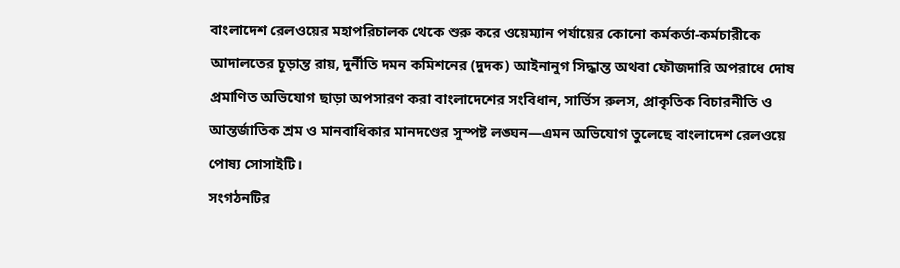বাংলাদেশ রেলওয়ের মহাপরিচালক থেকে শুরু করে ওয়েম্যান পর্যায়ের কোনো কর্মকর্তা-কর্মচারীকে আদালতের চূড়ান্ত রায়, দুর্নীতি দমন কমিশনের (দুদক) আইনানুগ সিদ্ধান্ত অথবা ফৌজদারি অপরাধে দোষ প্রমাণিত অভিযোগ ছাড়া অপসারণ করা বাংলাদেশের সংবিধান, সার্ভিস রুলস, প্রাকৃতিক বিচারনীতি ও আন্তর্জাতিক শ্রম ও মানবাধিকার মানদণ্ডের সুস্পষ্ট লঙ্ঘন—এমন অভিযোগ তুলেছে বাংলাদেশ রেলওয়ে পোষ্য সোসাইটি।
সংগঠনটির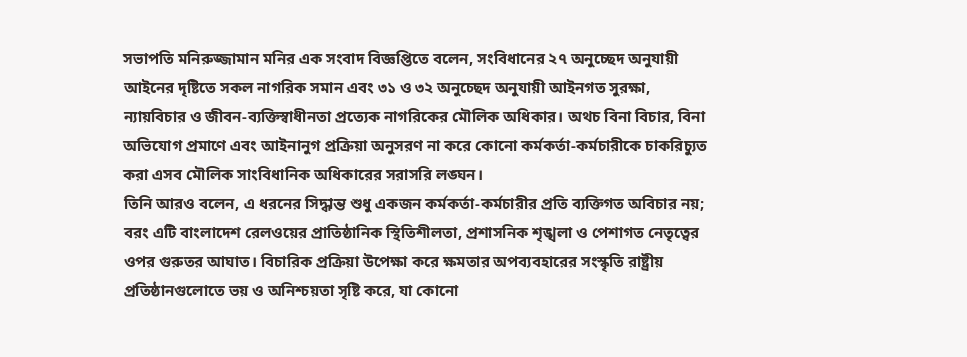সভাপতি মনিরুজ্জামান মনির এক সংবাদ বিজ্ঞপ্তিতে বলেন, সংবিধানের ২৭ অনুচ্ছেদ অনুযায়ী আইনের দৃষ্টিতে সকল নাগরিক সমান এবং ৩১ ও ৩২ অনুচ্ছেদ অনুযায়ী আইনগত সুরক্ষা, ন্যায়বিচার ও জীবন-ব্যক্তিস্বাধীনতা প্রত্যেক নাগরিকের মৌলিক অধিকার। অথচ বিনা বিচার, বিনা অভিযোগ প্রমাণে এবং আইনানুগ প্রক্রিয়া অনুসরণ না করে কোনো কর্মকর্তা-কর্মচারীকে চাকরিচ্যুত করা এসব মৌলিক সাংবিধানিক অধিকারের সরাসরি লঙ্ঘন।
তিনি আরও বলেন, এ ধরনের সিদ্ধান্ত শুধু একজন কর্মকর্তা-কর্মচারীর প্রতি ব্যক্তিগত অবিচার নয়; বরং এটি বাংলাদেশ রেলওয়ের প্রাতিষ্ঠানিক স্থিতিশীলতা, প্রশাসনিক শৃঙ্খলা ও পেশাগত নেতৃত্বের ওপর গুরুতর আঘাত। বিচারিক প্রক্রিয়া উপেক্ষা করে ক্ষমতার অপব্যবহারের সংস্কৃতি রাষ্ট্রীয় প্রতিষ্ঠানগুলোতে ভয় ও অনিশ্চয়তা সৃষ্টি করে, যা কোনো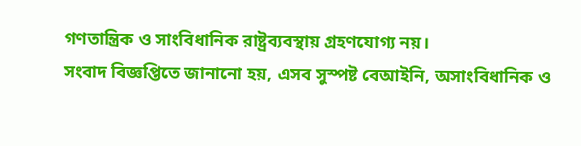গণতান্ত্রিক ও সাংবিধানিক রাষ্ট্রব্যবস্থায় গ্রহণযোগ্য নয়।
সংবাদ বিজ্ঞপ্তিতে জানানো হয়, এসব সুস্পষ্ট বেআইনি, অসাংবিধানিক ও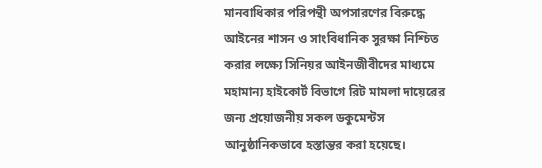মানবাধিকার পরিপন্থী অপসারণের বিরুদ্ধে আইনের শাসন ও সাংবিধানিক সুরক্ষা নিশ্চিত করার লক্ষ্যে সিনিয়র আইনজীবীদের মাধ্যমে মহামান্য হাইকোর্ট বিভাগে রিট মামলা দায়েরের জন্য প্রয়োজনীয় সকল ডকুমেন্টস আনুষ্ঠানিকভাবে হস্তান্তর করা হয়েছে।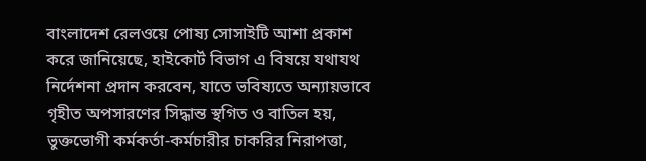বাংলাদেশ রেলওয়ে পোষ্য সোসাইটি আশা প্রকাশ করে জানিয়েছে, হাইকোর্ট বিভাগ এ বিষয়ে যথাযথ নির্দেশনা প্রদান করবেন, যাতে ভবিষ্যতে অন্যায়ভাবে গৃহীত অপসারণের সিদ্ধান্ত স্থগিত ও বাতিল হয়, ভুক্তভোগী কর্মকর্তা-কর্মচারীর চাকরির নিরাপত্তা,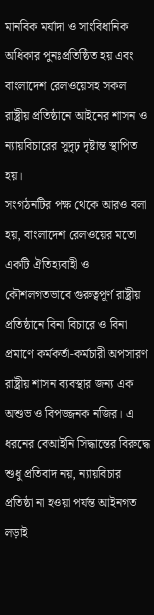মানবিক মর্যাদা ও সাংবিধানিক অধিকার পুনঃপ্রতিষ্ঠিত হয় এবং বাংলাদেশ রেলওয়েসহ সকল রাষ্ট্রীয় প্রতিষ্ঠানে আইনের শাসন ও ন্যায়বিচারের সুদৃঢ় দৃষ্টান্ত স্থাপিত হয়।
সংগঠনটির পক্ষ থেকে আরও বলা হয়, বাংলাদেশ রেলওয়ের মতো একটি ঐতিহ্যবাহী ও কৌশলগতভাবে গুরুত্বপূর্ণ রাষ্ট্রীয় প্রতিষ্ঠানে বিনা বিচারে ও বিনা প্রমাণে কর্মকর্তা-কর্মচারী অপসারণ রাষ্ট্রীয় শাসন ব্যবস্থার জন্য এক অশুভ ও বিপজ্জনক নজির। এ ধরনের বেআইনি সিদ্ধান্তের বিরুদ্ধে শুধু প্রতিবাদ নয়, ন্যায়বিচার প্রতিষ্ঠা না হওয়া পর্যন্ত আইনগত লড়াই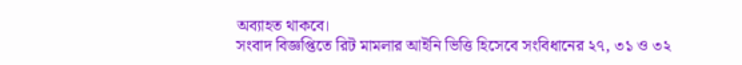অব্যাহত থাকবে।
সংবাদ বিজ্ঞপ্তিতে রিট মামলার আইনি ভিত্তি হিসেবে সংবিধানের ২৭, ৩১ ও ৩২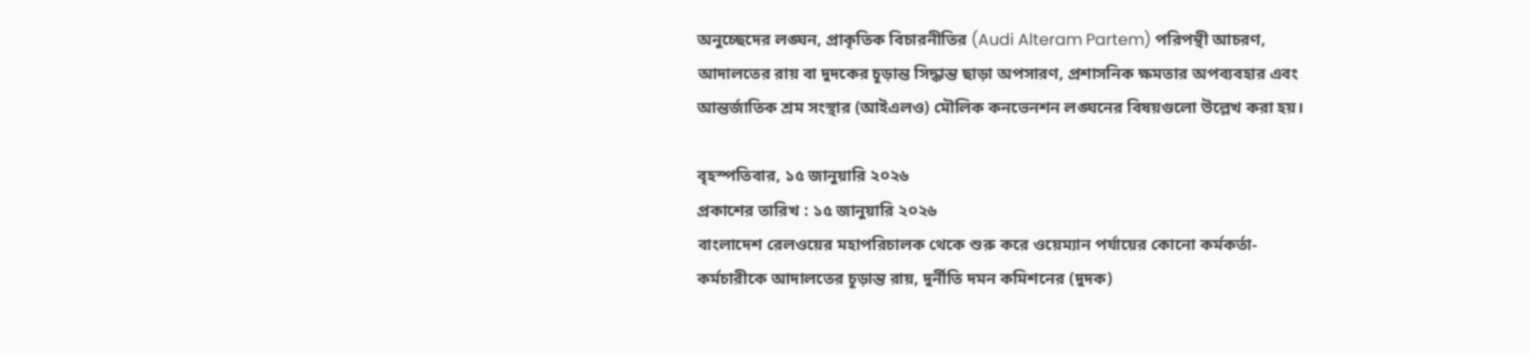অনুচ্ছেদের লঙ্ঘন, প্রাকৃতিক বিচারনীতির (Audi Alteram Partem) পরিপন্থী আচরণ, আদালতের রায় বা দুদকের চূড়ান্ত সিদ্ধান্ত ছাড়া অপসারণ, প্রশাসনিক ক্ষমতার অপব্যবহার এবং আন্তর্জাতিক শ্রম সংস্থার (আইএলও) মৌলিক কনভেনশন লঙ্ঘনের বিষয়গুলো উল্লেখ করা হয়।

বৃহস্পতিবার, ১৫ জানুয়ারি ২০২৬
প্রকাশের তারিখ : ১৫ জানুয়ারি ২০২৬
বাংলাদেশ রেলওয়ের মহাপরিচালক থেকে শুরু করে ওয়েম্যান পর্যায়ের কোনো কর্মকর্তা-কর্মচারীকে আদালতের চূড়ান্ত রায়, দুর্নীতি দমন কমিশনের (দুদক)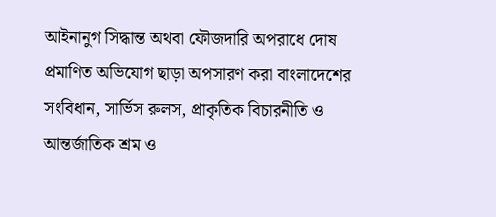আইনানুগ সিদ্ধান্ত অথবা ফৌজদারি অপরাধে দোষ প্রমাণিত অভিযোগ ছাড়া অপসারণ করা বাংলাদেশের সংবিধান, সার্ভিস রুলস, প্রাকৃতিক বিচারনীতি ও আন্তর্জাতিক শ্রম ও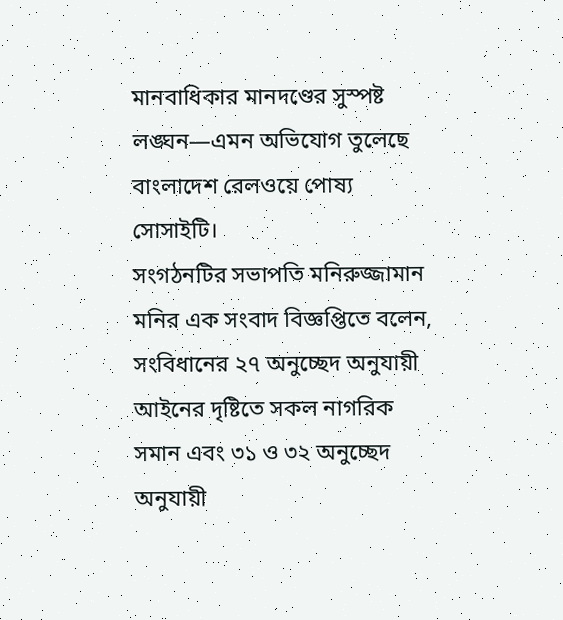মানবাধিকার মানদণ্ডের সুস্পষ্ট লঙ্ঘন—এমন অভিযোগ তুলেছে বাংলাদেশ রেলওয়ে পোষ্য সোসাইটি।
সংগঠনটির সভাপতি মনিরুজ্জামান মনির এক সংবাদ বিজ্ঞপ্তিতে বলেন, সংবিধানের ২৭ অনুচ্ছেদ অনুযায়ী আইনের দৃষ্টিতে সকল নাগরিক সমান এবং ৩১ ও ৩২ অনুচ্ছেদ অনুযায়ী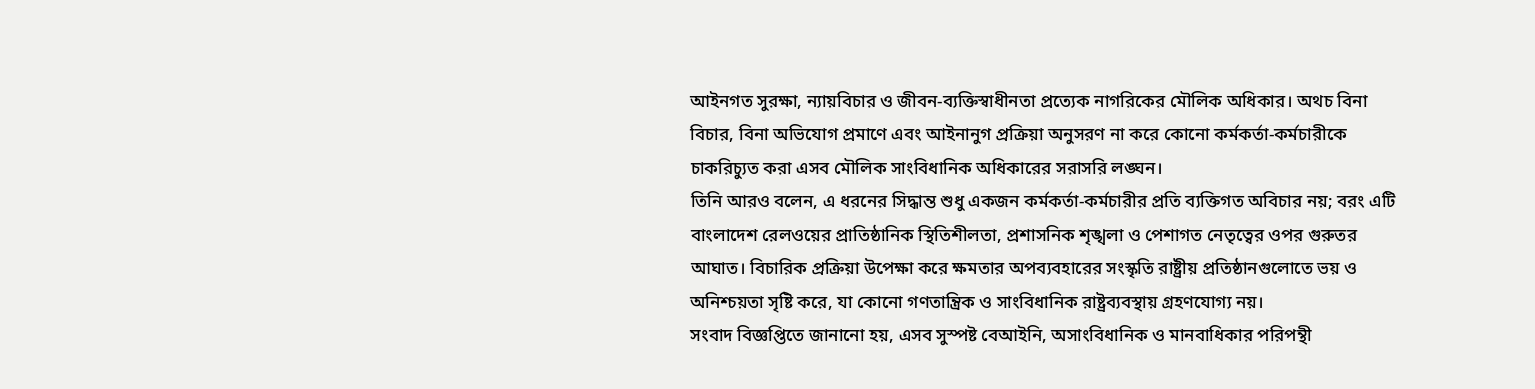আইনগত সুরক্ষা, ন্যায়বিচার ও জীবন-ব্যক্তিস্বাধীনতা প্রত্যেক নাগরিকের মৌলিক অধিকার। অথচ বিনা বিচার, বিনা অভিযোগ প্রমাণে এবং আইনানুগ প্রক্রিয়া অনুসরণ না করে কোনো কর্মকর্তা-কর্মচারীকে চাকরিচ্যুত করা এসব মৌলিক সাংবিধানিক অধিকারের সরাসরি লঙ্ঘন।
তিনি আরও বলেন, এ ধরনের সিদ্ধান্ত শুধু একজন কর্মকর্তা-কর্মচারীর প্রতি ব্যক্তিগত অবিচার নয়; বরং এটি বাংলাদেশ রেলওয়ের প্রাতিষ্ঠানিক স্থিতিশীলতা, প্রশাসনিক শৃঙ্খলা ও পেশাগত নেতৃত্বের ওপর গুরুতর আঘাত। বিচারিক প্রক্রিয়া উপেক্ষা করে ক্ষমতার অপব্যবহারের সংস্কৃতি রাষ্ট্রীয় প্রতিষ্ঠানগুলোতে ভয় ও অনিশ্চয়তা সৃষ্টি করে, যা কোনো গণতান্ত্রিক ও সাংবিধানিক রাষ্ট্রব্যবস্থায় গ্রহণযোগ্য নয়।
সংবাদ বিজ্ঞপ্তিতে জানানো হয়, এসব সুস্পষ্ট বেআইনি, অসাংবিধানিক ও মানবাধিকার পরিপন্থী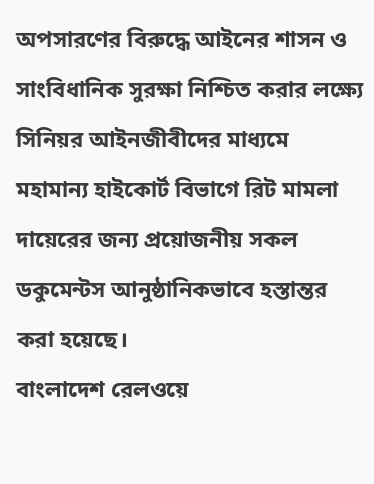অপসারণের বিরুদ্ধে আইনের শাসন ও সাংবিধানিক সুরক্ষা নিশ্চিত করার লক্ষ্যে সিনিয়র আইনজীবীদের মাধ্যমে মহামান্য হাইকোর্ট বিভাগে রিট মামলা দায়েরের জন্য প্রয়োজনীয় সকল ডকুমেন্টস আনুষ্ঠানিকভাবে হস্তান্তর করা হয়েছে।
বাংলাদেশ রেলওয়ে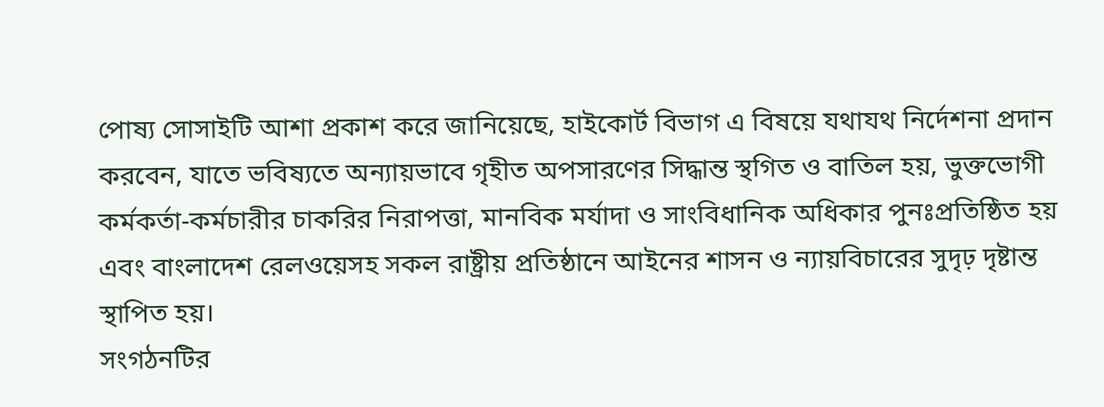পোষ্য সোসাইটি আশা প্রকাশ করে জানিয়েছে, হাইকোর্ট বিভাগ এ বিষয়ে যথাযথ নির্দেশনা প্রদান করবেন, যাতে ভবিষ্যতে অন্যায়ভাবে গৃহীত অপসারণের সিদ্ধান্ত স্থগিত ও বাতিল হয়, ভুক্তভোগী কর্মকর্তা-কর্মচারীর চাকরির নিরাপত্তা, মানবিক মর্যাদা ও সাংবিধানিক অধিকার পুনঃপ্রতিষ্ঠিত হয় এবং বাংলাদেশ রেলওয়েসহ সকল রাষ্ট্রীয় প্রতিষ্ঠানে আইনের শাসন ও ন্যায়বিচারের সুদৃঢ় দৃষ্টান্ত স্থাপিত হয়।
সংগঠনটির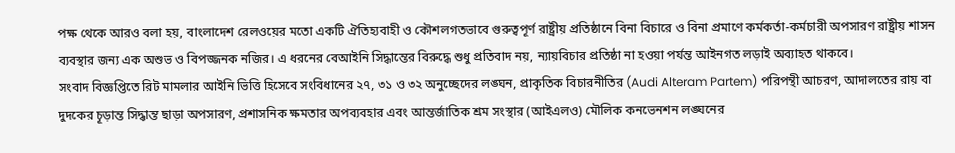পক্ষ থেকে আরও বলা হয়, বাংলাদেশ রেলওয়ের মতো একটি ঐতিহ্যবাহী ও কৌশলগতভাবে গুরুত্বপূর্ণ রাষ্ট্রীয় প্রতিষ্ঠানে বিনা বিচারে ও বিনা প্রমাণে কর্মকর্তা-কর্মচারী অপসারণ রাষ্ট্রীয় শাসন ব্যবস্থার জন্য এক অশুভ ও বিপজ্জনক নজির। এ ধরনের বেআইনি সিদ্ধান্তের বিরুদ্ধে শুধু প্রতিবাদ নয়, ন্যায়বিচার প্রতিষ্ঠা না হওয়া পর্যন্ত আইনগত লড়াই অব্যাহত থাকবে।
সংবাদ বিজ্ঞপ্তিতে রিট মামলার আইনি ভিত্তি হিসেবে সংবিধানের ২৭, ৩১ ও ৩২ অনুচ্ছেদের লঙ্ঘন, প্রাকৃতিক বিচারনীতির (Audi Alteram Partem) পরিপন্থী আচরণ, আদালতের রায় বা দুদকের চূড়ান্ত সিদ্ধান্ত ছাড়া অপসারণ, প্রশাসনিক ক্ষমতার অপব্যবহার এবং আন্তর্জাতিক শ্রম সংস্থার (আইএলও) মৌলিক কনভেনশন লঙ্ঘনের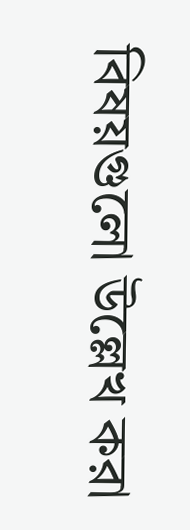বিষয়গুলো উল্লেখ করা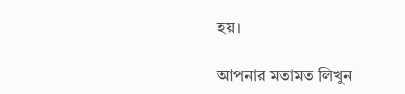হয়।

আপনার মতামত লিখুন